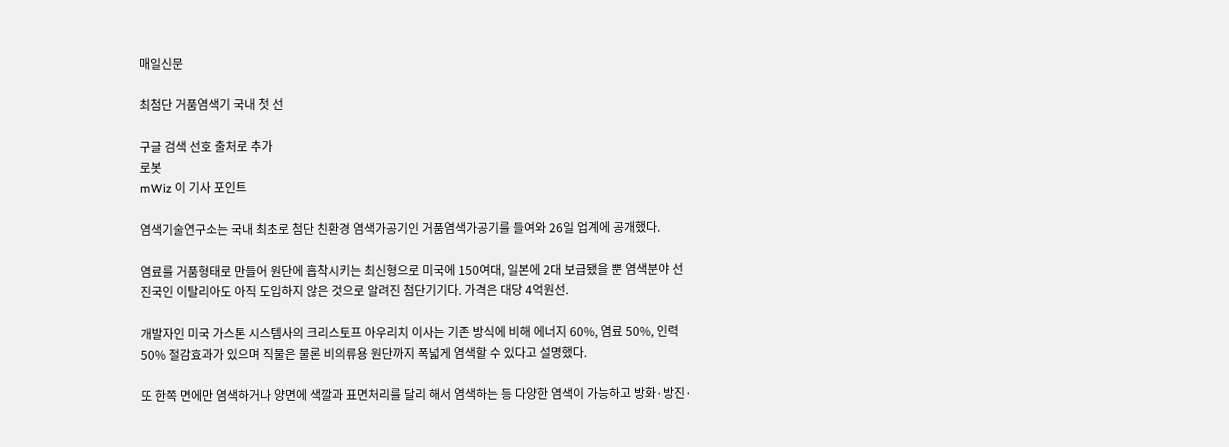매일신문

최첨단 거품염색기 국내 첫 선

구글 검색 선호 출처로 추가
로봇
mWiz 이 기사 포인트

염색기술연구소는 국내 최초로 첨단 친환경 염색가공기인 거품염색가공기를 들여와 26일 업계에 공개했다.

염료를 거품형태로 만들어 원단에 흡착시키는 최신형으로 미국에 150여대, 일본에 2대 보급됐을 뿐 염색분야 선진국인 이탈리아도 아직 도입하지 않은 것으로 알려진 첨단기기다. 가격은 대당 4억원선.

개발자인 미국 가스톤 시스템사의 크리스토프 아우리치 이사는 기존 방식에 비해 에너지 60%, 염료 50%, 인력 50% 절감효과가 있으며 직물은 물론 비의류용 원단까지 폭넓게 염색할 수 있다고 설명했다.

또 한쪽 면에만 염색하거나 양면에 색깔과 표면처리를 달리 해서 염색하는 등 다양한 염색이 가능하고 방화·방진·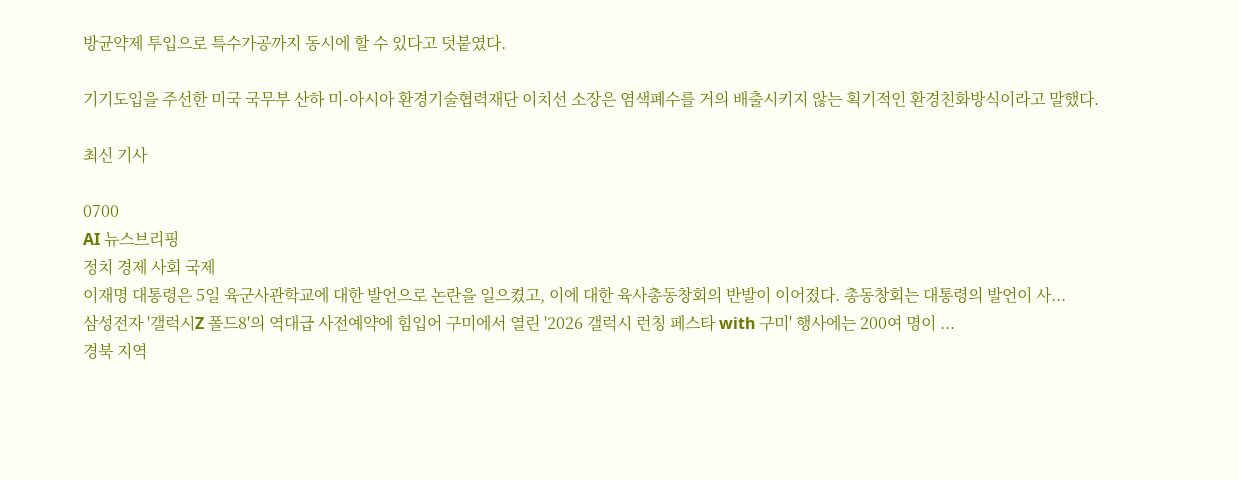방균약제 투입으로 특수가공까지 동시에 할 수 있다고 덧붙였다.

기기도입을 주선한 미국 국무부 산하 미-아시아 환경기술협력재단 이치선 소장은 염색폐수를 거의 배출시키지 않는 획기적인 환경친화방식이라고 말했다.

최신 기사

0700
AI 뉴스브리핑
정치 경제 사회 국제
이재명 대통령은 5일 육군사관학교에 대한 발언으로 논란을 일으켰고, 이에 대한 육사총동창회의 반발이 이어졌다. 총동창회는 대통령의 발언이 사...
삼성전자 '갤럭시Z 폴드8'의 역대급 사전예약에 힘입어 구미에서 열린 '2026 갤럭시 런칭 페스타 with 구미' 행사에는 200여 명이 ...
경북 지역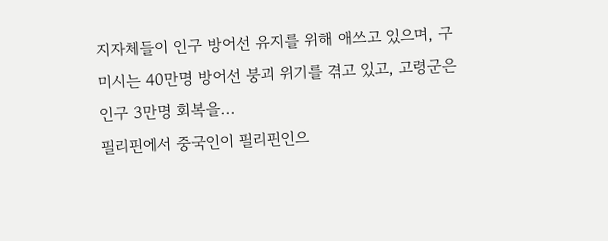지자체들이 인구 방어선 유지를 위해 애쓰고 있으며, 구미시는 40만명 방어선 붕괴 위기를 겪고 있고, 고령군은 인구 3만명 회복을...
필리핀에서 중국인이 필리핀인으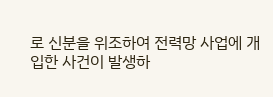로 신분을 위조하여 전력망 사업에 개입한 사건이 발생하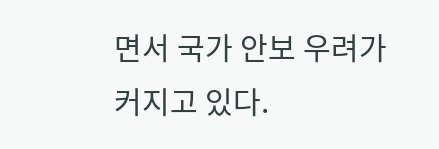면서 국가 안보 우려가 커지고 있다.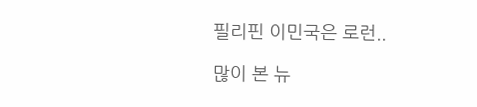필리핀 이민국은 로런..

많이 본 뉴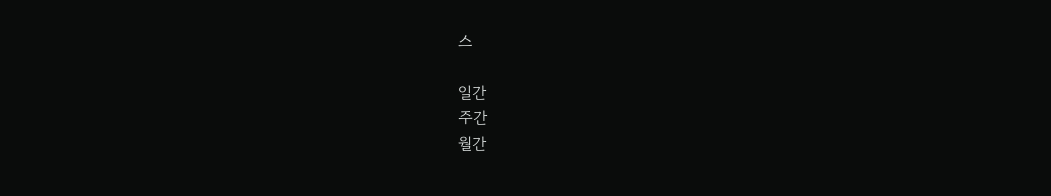스

일간
주간
월간